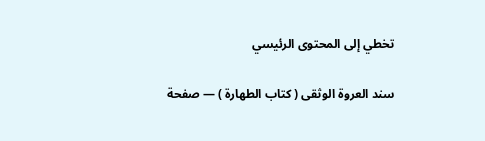تخطي إلى المحتوى الرئيسي

سند العروة الوثقى ( كتاب الطهارة ) — صفحة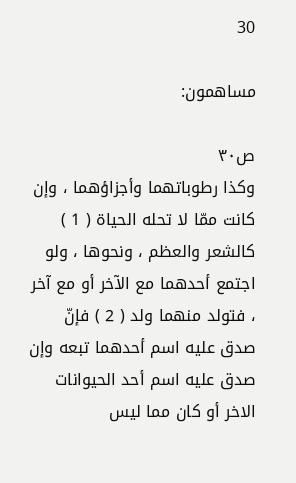30

مساهمون:

ص٣٠
وكذا رطوباتهما وأجزاؤهما ، وإن كانت ممّا لا تحله الحياة ( 1 ) كالشعر والعظم ، ونحوها ، ولو اجتمع أحدهما مع الآخر أو مع آخر ، فتولد منهما ولد ( 2 ) فإنّ صدق عليه اسم أحدهما تبعه وإن صدق عليه اسم أحد الحيوانات الاخر أو كان مما ليس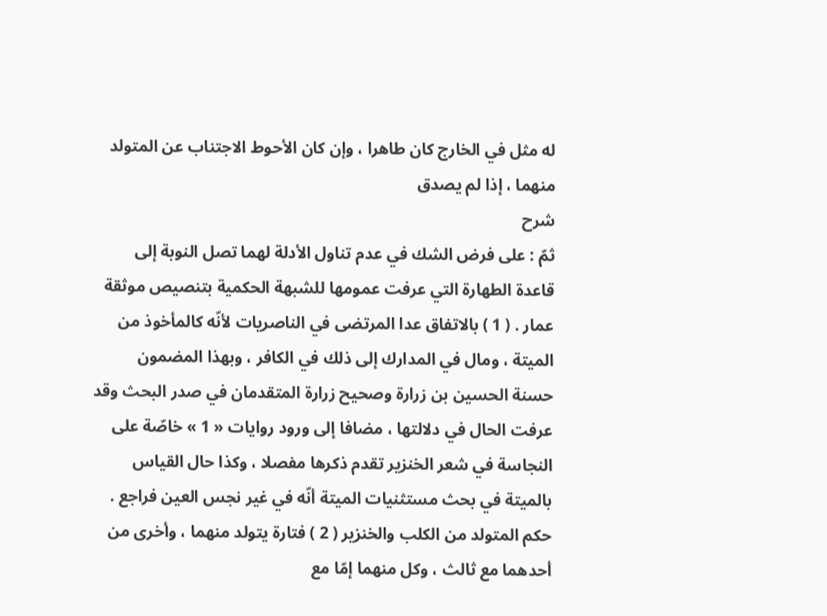له مثل في الخارج كان طاهرا ، وإن كان الأحوط الاجتناب عن المتولد منهما ، إذا لم يصدق
شرح
ثمّ : على فرض الشك في عدم تناول الأدلة لهما تصل النوبة إلى قاعدة الطهارة التي عرفت عمومها للشبهة الحكمية بتنصيص موثقة عمار . ( 1 ) بالاتفاق عدا المرتضى في الناصريات لأنّه كالمأخوذ من الميتة ، ومال في المدارك إلى ذلك في الكافر ، وبهذا المضمون حسنة الحسين بن زرارة وصحيح زرارة المتقدمان في صدر البحث وقد عرفت الحال في دلالتها ، مضافا إلى ورود روايات « 1 » خاصّة على النجاسة في شعر الخنزير تقدم ذكرها مفصلا ، وكذا حال القياس بالميتة في بحث مستثنيات الميتة أنّه في غير نجس العين فراجع . حكم المتولد من الكلب والخنزير ( 2 ) فتارة يتولد منهما ، وأخرى من أحدهما مع ثالث ، وكل منهما إمّا مع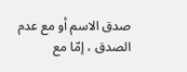صدق الاسم أو مع عدم الصدق ، إمّا مع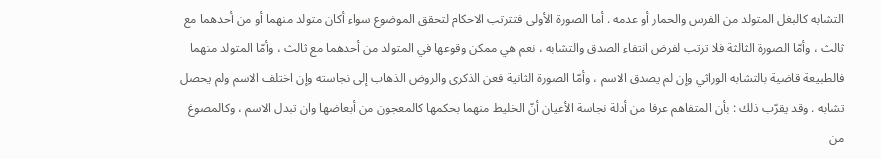التشابه كالبغل المتولد من الفرس والحمار أو عدمه . أما الصورة الأولى فتترتب الاحكام لتحقق الموضوع سواء أكان متولد منهما أو من أحدهما مع ثالث ، وأمّا الصورة الثالثة فلا ترتب لفرض انتفاء الصدق والتشابه ، نعم هي ممكن وقوعها في المتولد من أحدهما مع ثالث ، وأمّا المتولد منهما فالطبيعة قاضية بالتشابه الوراثي وإن لم يصدق الاسم ، وأمّا الصورة الثانية فعن الذكرى والروض الذهاب إلى نجاسته وإن اختلف الاسم ولم يحصل تشابه . وقد يقرّب ذلك : بأن المتفاهم عرفا من أدلة نجاسة الأعيان أنّ الخليط منهما بحكمها كالمعجون من أبعاضها وان تبدل الاسم ، وكالمصوغ من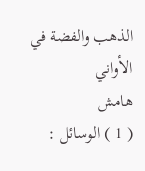الذهب والفضة في الأواني
هامش
( 1 ) الوسائل :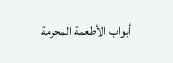أبواب الأطعمة المحرمة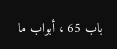باب 65 ، أبواب ما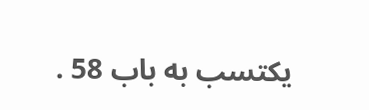يكتسب به باب 58 .